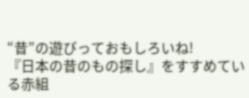“昔”の遊びっておもしろいね!
『日本の昔のもの探し』をすすめている赤組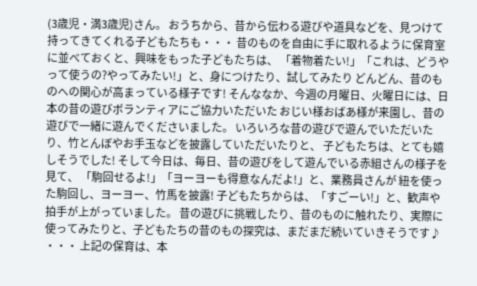(3歳児・満3歳児)さん。 おうちから、昔から伝わる遊びや道具などを、見つけて持ってきてくれる子どもたちも・・・ 昔のものを自由に手に取れるように保育室に並べておくと、興味をもった子どもたちは、 「着物着たい!」「これは、どうやって使うの?やってみたい!」と、身につけたり、試してみたり どんどん、昔のものへの関心が高まっている様子です! そんななか、今週の月曜日、火曜日には、日本の昔の遊びボランティアにご協力いただいた おじい様おばあ様が来園し、昔の遊びで一緒に遊んでくださいました。 いろいろな昔の遊びで遊んでいただいたり、竹とんぼやお手玉などを披露していただいたりと、 子どもたちは、とても嬉しそうでした! そして今日は、毎日、昔の遊びをして遊んでいる赤組さんの様子を見て、 「駒回せるよ!」「ヨーヨーも得意なんだよ!」と、業務員さんが 紐を使った駒回し、ヨーヨー、竹馬を披露! 子どもたちからは、「すごーい!」と、歓声や拍手が上がっていました。 昔の遊びに挑戦したり、昔のものに触れたり、実際に使ってみたりと、子どもたちの昔のもの探究は、まだまだ続いていきそうです♪ ・・・ 上記の保育は、本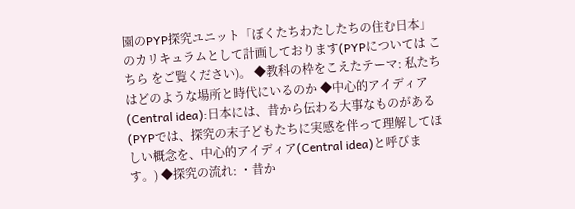園のPYP探究ユニット「ぼくたちわたしたちの住む日本」のカリキュラムとして計画しております(PYPについては こちら をご覧ください)。 ◆教科の枠をこえたテーマ: 私たちはどのような場所と時代にいるのか ◆中心的アイディア(Central idea):日本には、昔から伝わる大事なものがある (PYPでは、探究の末子どもたちに実感を伴って理解してほしい概念を、中心的アイディア(Central idea)と呼びます。) ◆探究の流れ: ・昔か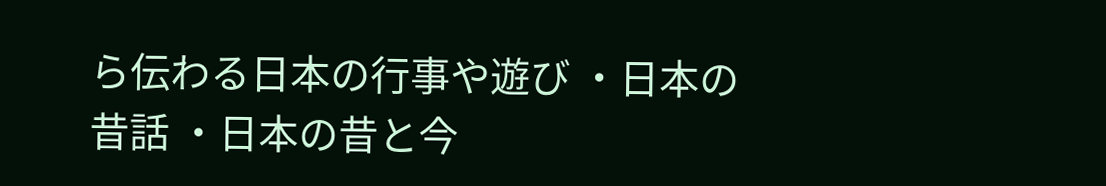ら伝わる日本の行事や遊び ・日本の昔話 ・日本の昔と今